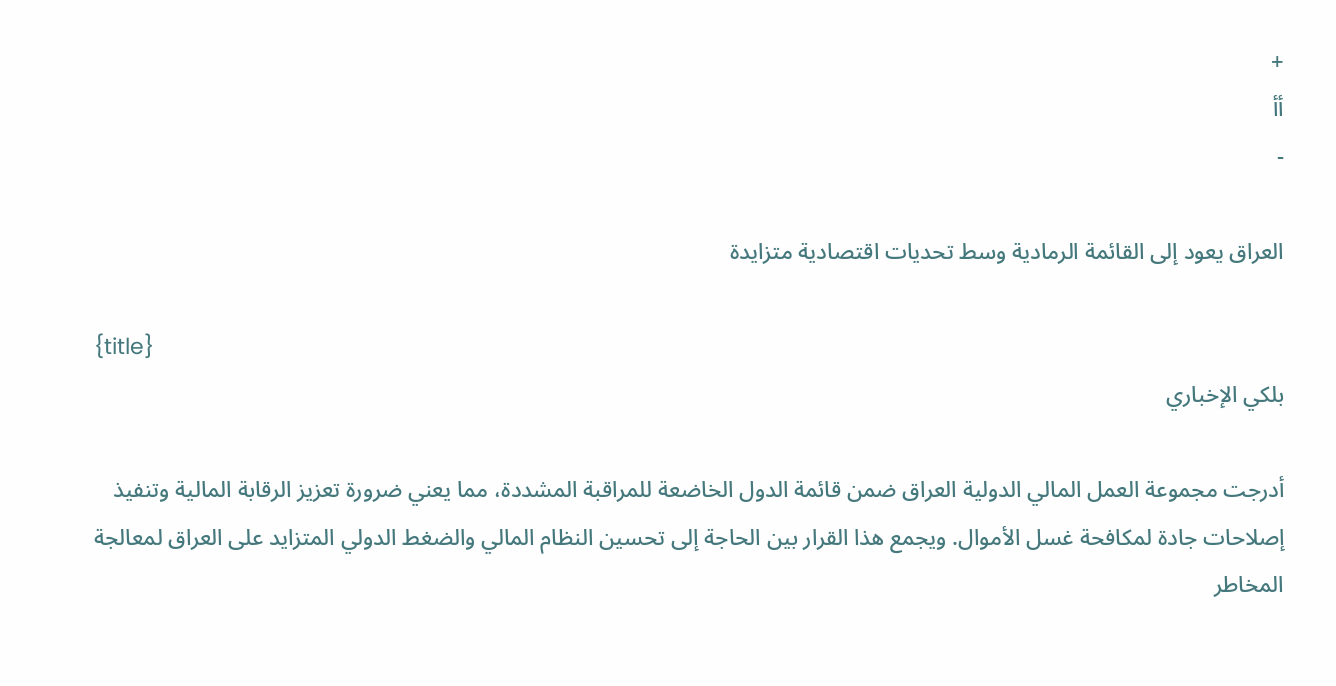+
أأ
-

العراق يعود إلى القائمة الرمادية وسط تحديات اقتصادية متزايدة

{title}
بلكي الإخباري

أدرجت مجموعة العمل المالي الدولية العراق ضمن قائمة الدول الخاضعة للمراقبة المشددة، مما يعني ضرورة تعزيز الرقابة المالية وتنفيذ إصلاحات جادة لمكافحة غسل الأموال. ويجمع هذا القرار بين الحاجة إلى تحسين النظام المالي والضغط الدولي المتزايد على العراق لمعالجة المخاطر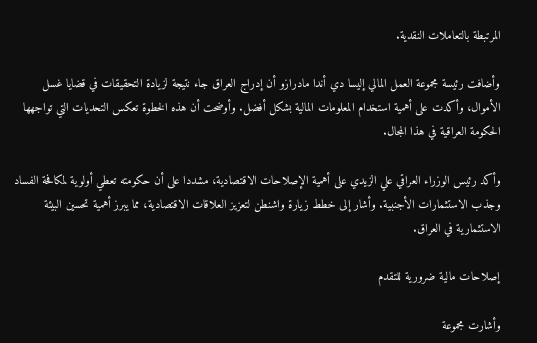المرتبطة بالتعاملات النقدية.

وأضافت رئيسة مجموعة العمل المالي إليسا دي أندا مادرازو أن إدراج العراق جاء نتيجة لزيادة التحقيقات في قضايا غسل الأموال، وأكدت على أهمية استخدام المعلومات المالية بشكل أفضل. وأوضحت أن هذه الخطوة تعكس التحديات التي تواجهها الحكومة العراقية في هذا المجال.

وأكد رئيس الوزراء العراقي علي الزيدي على أهمية الإصلاحات الاقتصادية، مشددا على أن حكومته تعطي أولوية لمكافحة الفساد وجذب الاستثمارات الأجنبية. وأشار إلى خطط زيارة واشنطن لتعزيز العلاقات الاقتصادية، مما يبرز أهمية تحسين البيئة الاستثمارية في العراق.

إصلاحات مالية ضرورية للتقدم

وأشارت مجموعة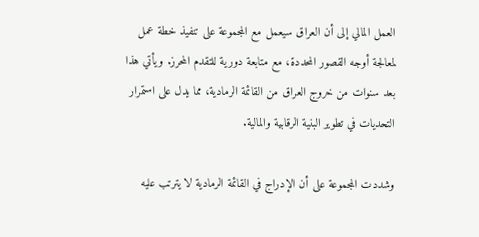العمل المالي إلى أن العراق سيعمل مع المجموعة على تنفيذ خطة عمل لمعالجة أوجه القصور المحددة، مع متابعة دورية للتقدم المحرز. ويأتي هذا بعد سنوات من خروج العراق من القائمة الرمادية، مما يدل على استمرار التحديات في تطوير البنية الرقابية والمالية.

وشددت المجموعة على أن الإدراج في القائمة الرمادية لا يترتب عليه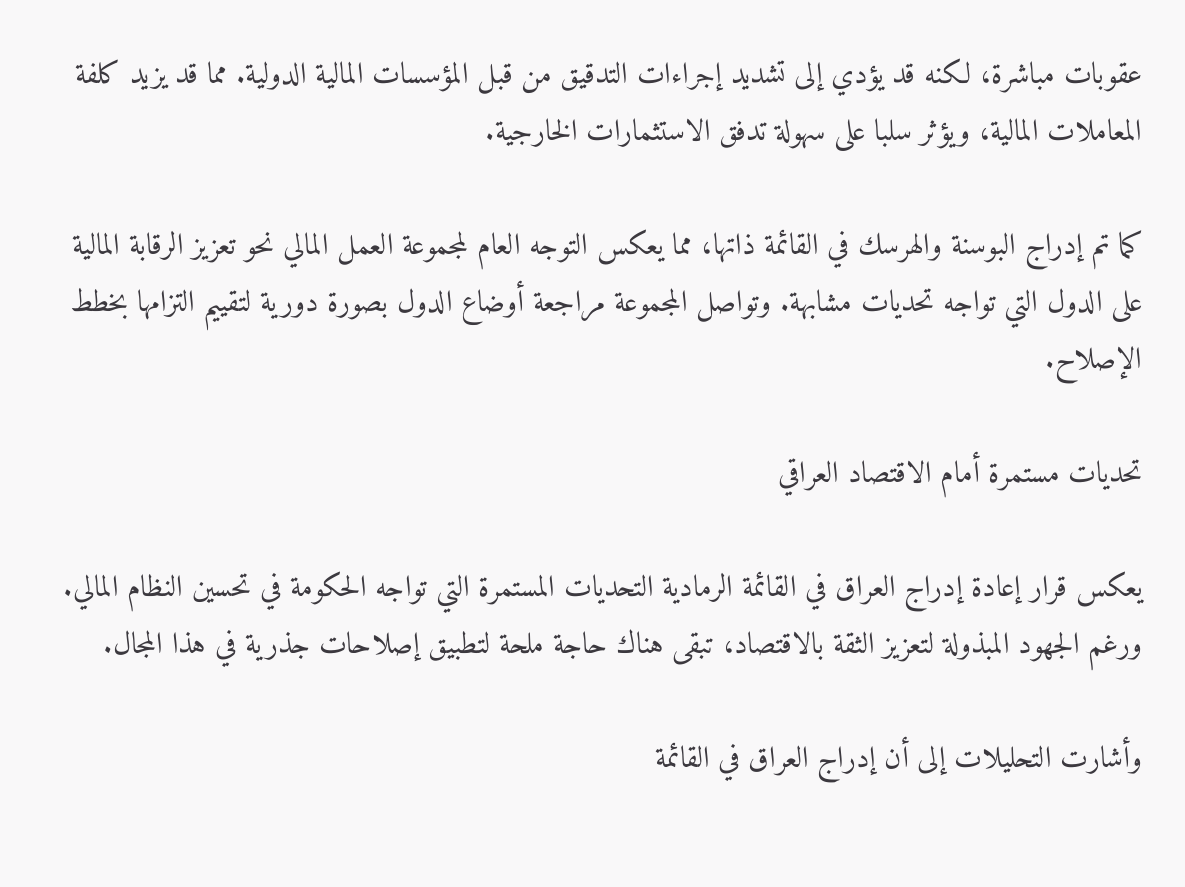عقوبات مباشرة، لكنه قد يؤدي إلى تشديد إجراءات التدقيق من قبل المؤسسات المالية الدولية. مما قد يزيد كلفة المعاملات المالية، ويؤثر سلبا على سهولة تدفق الاستثمارات الخارجية.

كما تم إدراج البوسنة والهرسك في القائمة ذاتها، مما يعكس التوجه العام لمجموعة العمل المالي نحو تعزيز الرقابة المالية على الدول التي تواجه تحديات مشابهة. وتواصل المجموعة مراجعة أوضاع الدول بصورة دورية لتقييم التزامها بخطط الإصلاح.

تحديات مستمرة أمام الاقتصاد العراقي

يعكس قرار إعادة إدراج العراق في القائمة الرمادية التحديات المستمرة التي تواجه الحكومة في تحسين النظام المالي. ورغم الجهود المبذولة لتعزيز الثقة بالاقتصاد، تبقى هناك حاجة ملحة لتطبيق إصلاحات جذرية في هذا المجال.

وأشارت التحليلات إلى أن إدراج العراق في القائمة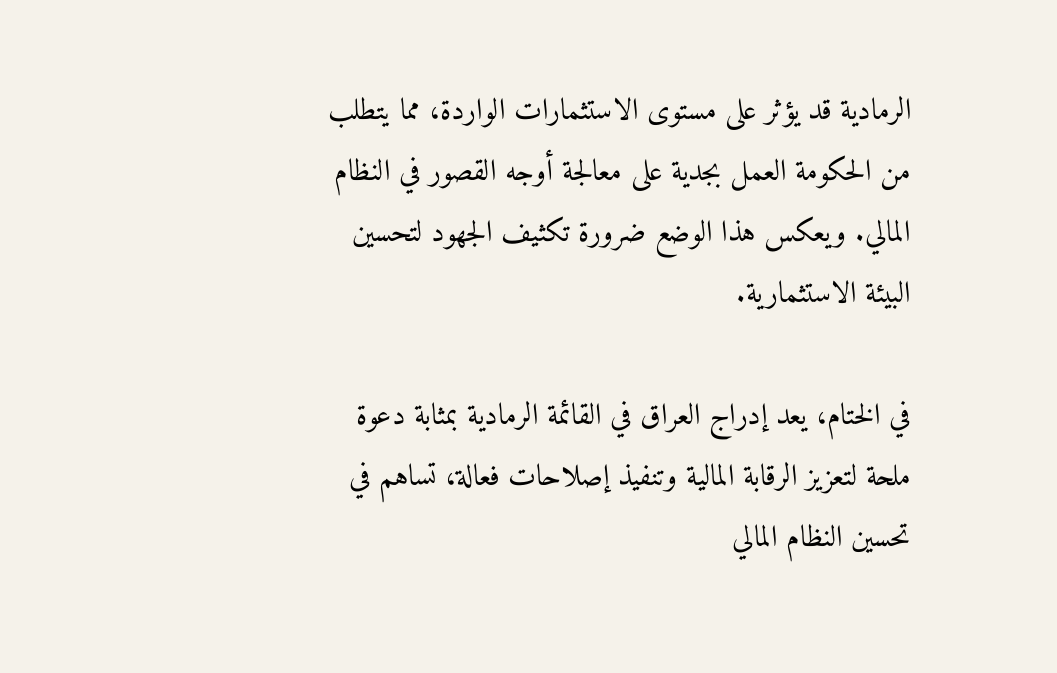الرمادية قد يؤثر على مستوى الاستثمارات الواردة، مما يتطلب من الحكومة العمل بجدية على معالجة أوجه القصور في النظام المالي. ويعكس هذا الوضع ضرورة تكثيف الجهود لتحسين البيئة الاستثمارية.

في الختام، يعد إدراج العراق في القائمة الرمادية بمثابة دعوة ملحة لتعزيز الرقابة المالية وتنفيذ إصلاحات فعالة، تساهم في تحسين النظام المالي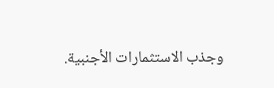وجذب الاستثمارات الأجنبية.